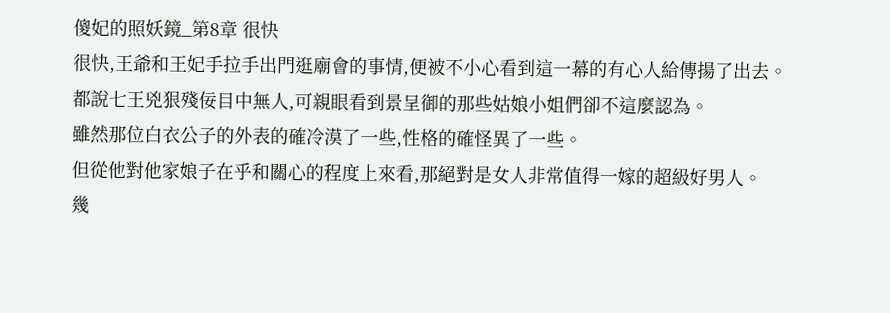傻妃的照妖鏡_第8章 很快
很快,王爺和王妃手拉手出門逛廟會的事情,便被不小心看到這一幕的有心人給傳揚了出去。
都說七王兇狠殘佞目中無人,可親眼看到景呈御的那些姑娘小姐們卻不這麼認為。
雖然那位白衣公子的外表的確冷漠了一些,性格的確怪異了一些。
但從他對他家娘子在乎和關心的程度上來看,那絕對是女人非常值得一嫁的超級好男人。
幾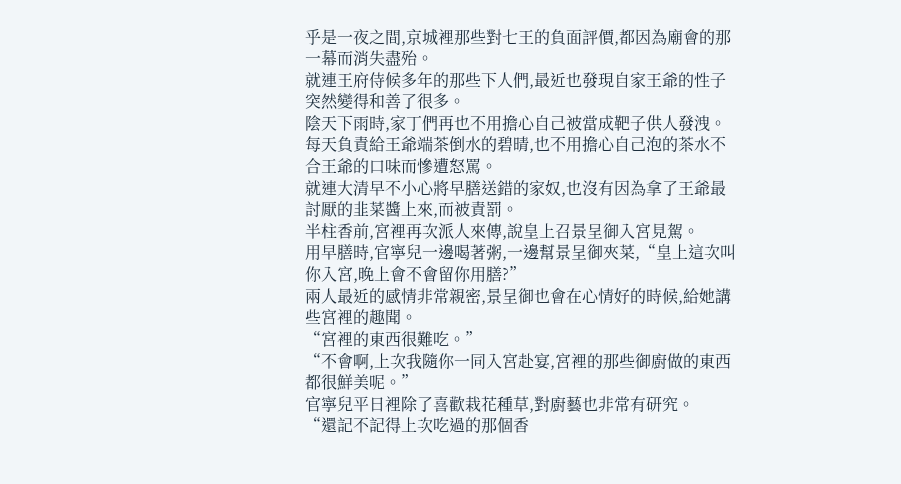乎是一夜之間,京城裡那些對七王的負面評價,都因為廟會的那一幕而消失盡殆。
就連王府侍候多年的那些下人們,最近也發現自家王爺的性子突然變得和善了很多。
陰天下雨時,家丁們再也不用擔心自己被當成靶子供人發洩。
每天負責給王爺端茶倒水的碧晴,也不用擔心自己泡的茶水不合王爺的口味而慘遭怒罵。
就連大清早不小心將早膳送錯的家奴,也沒有因為拿了王爺最討厭的韭菜醬上來,而被責罰。
半柱香前,宮裡再次派人來傳,說皇上召景呈御入宮見駕。
用早膳時,官寧兒一邊喝著粥,一邊幫景呈御夾菜,“皇上這次叫你入宮,晚上會不會留你用膳?”
兩人最近的感情非常親密,景呈御也會在心情好的時候,給她講些宮裡的趣聞。
“宮裡的東西很難吃。”
“不會啊,上次我隨你一同入宮赴宴,宮裡的那些御廚做的東西都很鮮美呢。”
官寧兒平日裡除了喜歡栽花種草,對廚藝也非常有研究。
“還記不記得上次吃過的那個香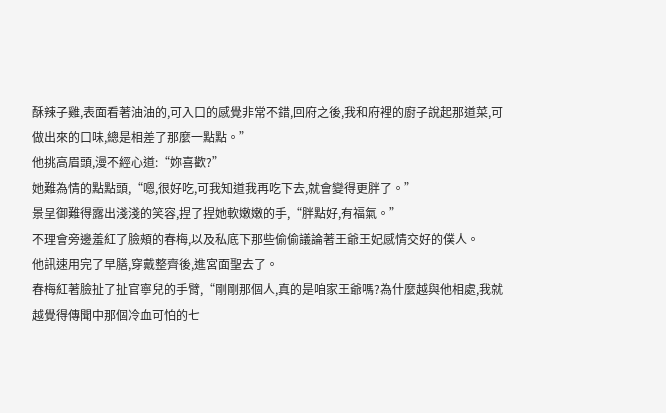酥辣子雞,表面看著油油的,可入口的感覺非常不錯,回府之後,我和府裡的廚子說起那道菜,可做出來的口味,總是相差了那麼一點點。”
他挑高眉頭,漫不經心道:“妳喜歡?”
她難為情的點點頭,“嗯,很好吃,可我知道我再吃下去,就會變得更胖了。”
景呈御難得露出淺淺的笑容,捏了捏她軟嫩嫩的手,“胖點好,有福氣。”
不理會旁邊羞紅了臉頰的春梅,以及私底下那些偷偷議論著王爺王妃感情交好的僕人。
他訊速用完了早膳,穿戴整齊後,進宮面聖去了。
春梅紅著臉扯了扯官寧兒的手臂,“剛剛那個人,真的是咱家王爺嗎?為什麼越與他相處,我就越覺得傳聞中那個冷血可怕的七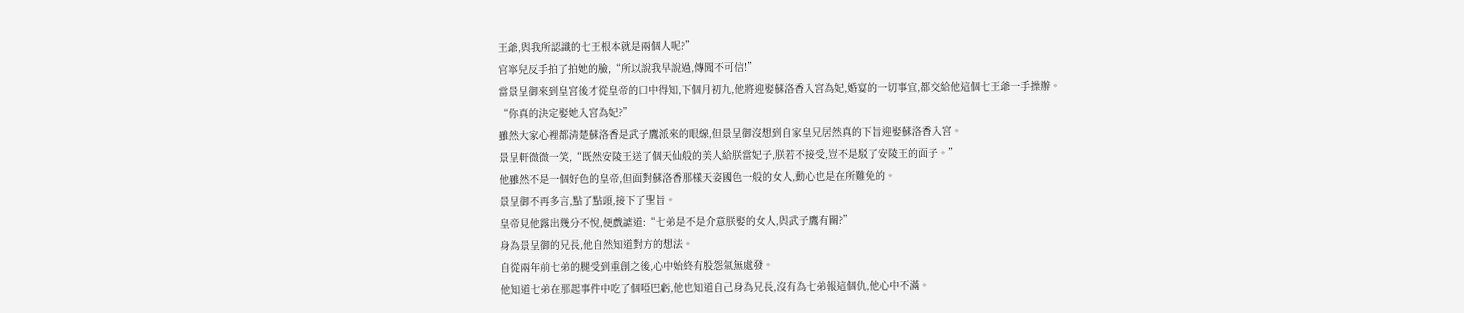王爺,與我所認識的七王根本就是兩個人呢?”
官寧兒反手拍了拍她的臉,“所以說我早說過,傳聞不可信!”
當景呈御來到皇宮後才從皇帝的口中得知,下個月初九,他將迎娶蘇洛香入宮為妃,婚宴的一切事宜,都交給他這個七王爺一手操辦。
“你真的決定娶她入宮為妃?”
雖然大家心裡都清楚蘇洛香是武子鷹派來的眼線,但景呈御沒想到自家皇兄居然真的下旨迎娶蘇洛香入宮。
景呈軒微微一笑,“既然安陵王送了個天仙般的美人給朕當妃子,朕若不接受,豈不是駁了安陵王的面子。”
他雖然不是一個好色的皇帝,但面對蘇洛香那樣天姿國色一般的女人,動心也是在所難免的。
景呈御不再多言,點了點頭,接下了聖旨。
皇帝見他露出幾分不悅,便戲謔道:“七弟是不是介意朕娶的女人,與武子鷹有關?”
身為景呈御的兄長,他自然知道對方的想法。
自從兩年前七弟的腿受到重創之後,心中始終有股怨氣無處發。
他知道七弟在那起事件中吃了個啞巴虧,他也知道自己身為兄長,沒有為七弟報這個仇,他心中不滿。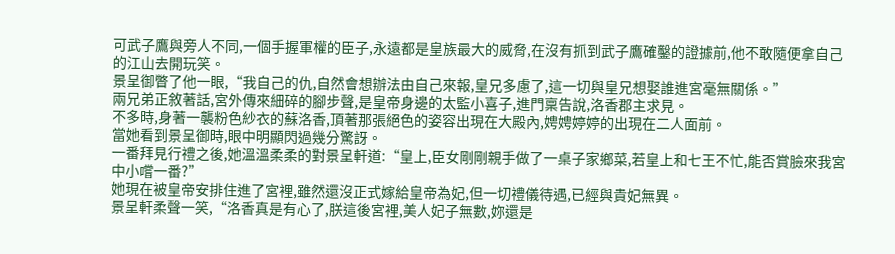可武子鷹與旁人不同,一個手握軍權的臣子,永遠都是皇族最大的威脅,在沒有抓到武子鷹確鑿的證據前,他不敢隨便拿自己的江山去開玩笑。
景呈御瞥了他一眼,“我自己的仇,自然會想辦法由自己來報,皇兄多慮了,這一切與皇兄想娶誰進宮毫無關係。”
兩兄弟正敘著話,宮外傳來細碎的腳步聲,是皇帝身邊的太監小喜子,進門稟告說,洛香郡主求見。
不多時,身著一襲粉色紗衣的蘇洛香,頂著那張絕色的姿容出現在大殿內,娉娉婷婷的出現在二人面前。
當她看到景呈御時,眼中明顯閃過幾分驚訝。
一番拜見行禮之後,她溫溫柔柔的對景呈軒道:“皇上,臣女剛剛親手做了一桌子家鄉菜,若皇上和七王不忙,能否賞臉來我宮中小嚐一番?”
她現在被皇帝安排住進了宮裡,雖然還沒正式嫁給皇帝為妃,但一切禮儀待遇,已經與貴妃無異。
景呈軒柔聲一笑,“洛香真是有心了,朕這後宮裡,美人妃子無數,妳還是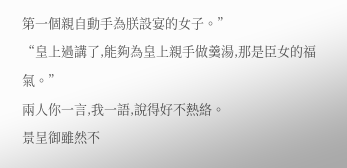第一個親自動手為朕設宴的女子。”
“皇上過講了,能夠為皇上親手做羹湯,那是臣女的福氣。”
兩人你一言,我一語,說得好不熱絡。
景呈御雖然不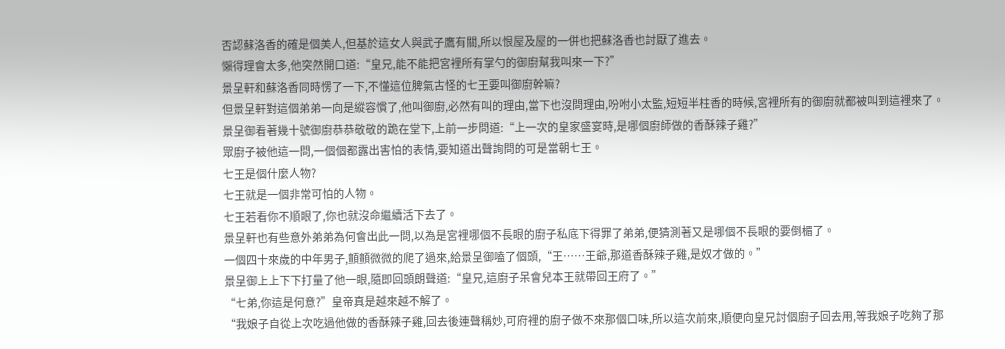否認蘇洛香的確是個美人,但基於這女人與武子鷹有關,所以恨屋及屋的一併也把蘇洛香也討厭了進去。
懶得理會太多,他突然開口道:“皇兄,能不能把宮裡所有掌勺的御廚幫我叫來一下?”
景呈軒和蘇洛香同時愣了一下,不懂這位脾氣古怪的七王要叫御廚幹嘛?
但景呈軒對這個弟弟一向是縱容慣了,他叫御廚,必然有叫的理由,當下也沒問理由,吩咐小太監,短短半柱香的時候,宮裡所有的御廚就都被叫到這裡來了。
景呈御看著幾十號御廚恭恭敬敬的跪在堂下,上前一步問道:“上一次的皇家盛宴時,是哪個廚師做的香酥辣子雞?”
眾廚子被他這一問,一個個都露出害怕的表情,要知道出聲詢問的可是當朝七王。
七王是個什麼人物?
七王就是一個非常可怕的人物。
七王若看你不順眼了,你也就沒命繼續活下去了。
景呈軒也有些意外弟弟為何會出此一問,以為是宮裡哪個不長眼的廚子私底下得罪了弟弟,便猜測著又是哪個不長眼的要倒楣了。
一個四十來歲的中年男子,顫顫微微的爬了過來,給景呈御嗑了個頭,“王……王爺,那道香酥辣子雞,是奴才做的。”
景呈御上上下下打量了他一眼,隨即回頭朗聲道:“皇兄,這廚子呆會兒本王就帶回王府了。”
“七弟,你這是何意?”皇帝真是越來越不解了。
“我娘子自從上次吃過他做的香酥辣子雞,回去後連聲稱妙,可府裡的廚子做不來那個口味,所以這次前來,順便向皇兄討個廚子回去用,等我娘子吃夠了那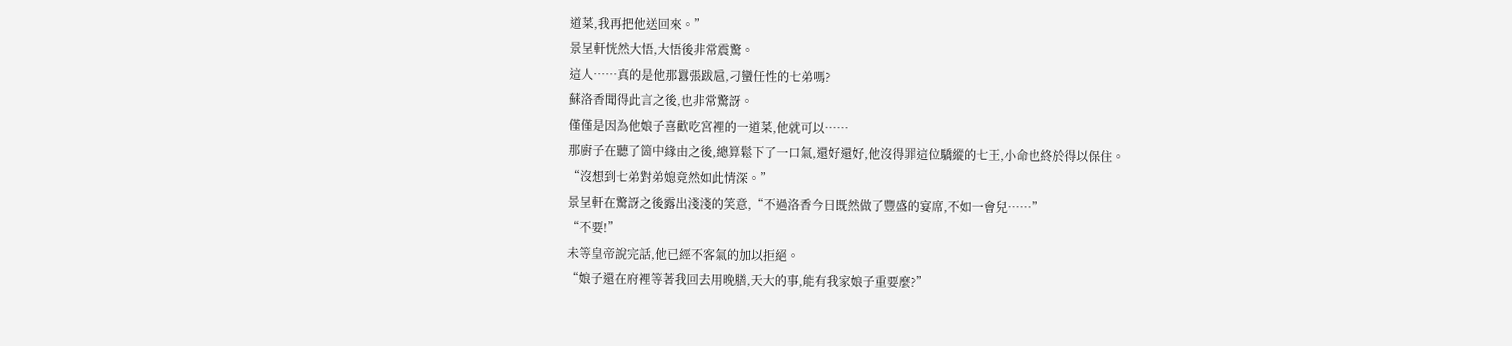道菜,我再把他送回來。”
景呈軒恍然大悟,大悟後非常震驚。
這人……真的是他那囂張跋扈,刁蠻任性的七弟嗎?
蘇洛香聞得此言之後,也非常驚訝。
僅僅是因為他娘子喜歡吃宮裡的一道菜,他就可以……
那廚子在聽了箇中緣由之後,總算鬆下了一口氣,還好還好,他沒得罪這位驕縱的七王,小命也終於得以保住。
“沒想到七弟對弟媳竟然如此情深。”
景呈軒在驚訝之後露出淺淺的笑意,“不過洛香今日既然做了豐盛的宴席,不如一會兒……”
“不要!”
未等皇帝說完話,他已經不客氣的加以拒絕。
“娘子還在府裡等著我回去用晚膳,天大的事,能有我家娘子重要麼?”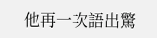他再一次語出驚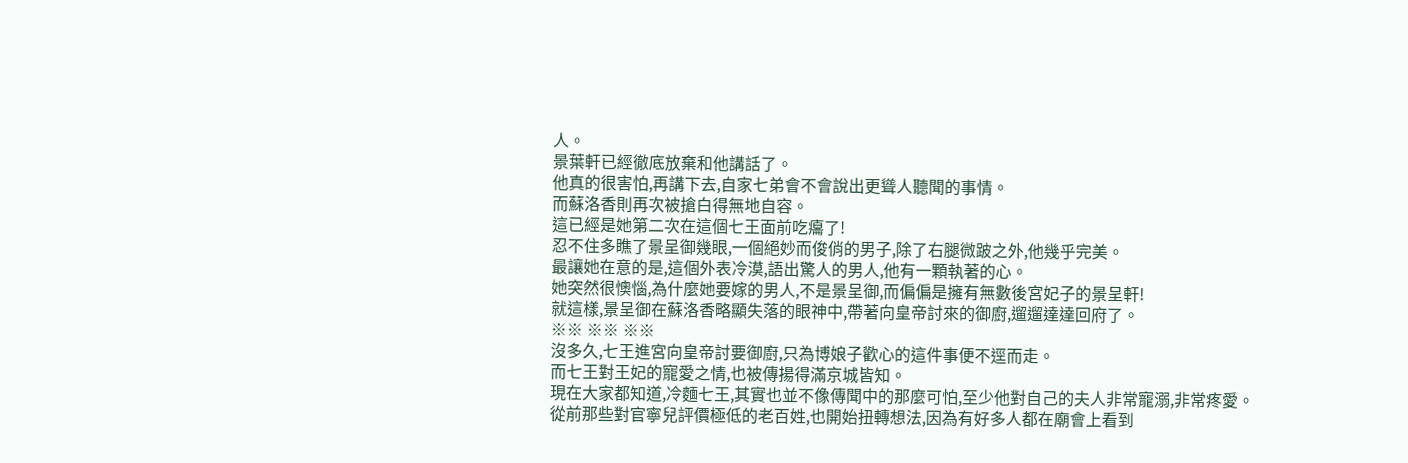人。
景葉軒已經徹底放棄和他講話了。
他真的很害怕,再講下去,自家七弟會不會說出更聳人聽聞的事情。
而蘇洛香則再次被搶白得無地自容。
這已經是她第二次在這個七王面前吃癟了!
忍不住多瞧了景呈御幾眼,一個絕妙而俊俏的男子,除了右腿微跛之外,他幾乎完美。
最讓她在意的是,這個外表冷漠,語出驚人的男人,他有一顆執著的心。
她突然很懊惱,為什麼她要嫁的男人,不是景呈御,而偏偏是擁有無數後宮妃子的景呈軒!
就這樣,景呈御在蘇洛香略顯失落的眼神中,帶著向皇帝討來的御廚,遛遛達達回府了。
※※ ※※ ※※
沒多久,七王進宮向皇帝討要御廚,只為博娘子歡心的這件事便不逕而走。
而七王對王妃的寵愛之情,也被傳揚得滿京城皆知。
現在大家都知道,冷麵七王,其實也並不像傳聞中的那麼可怕,至少他對自己的夫人非常寵溺,非常疼愛。
從前那些對官寧兒評價極低的老百姓,也開始扭轉想法,因為有好多人都在廟會上看到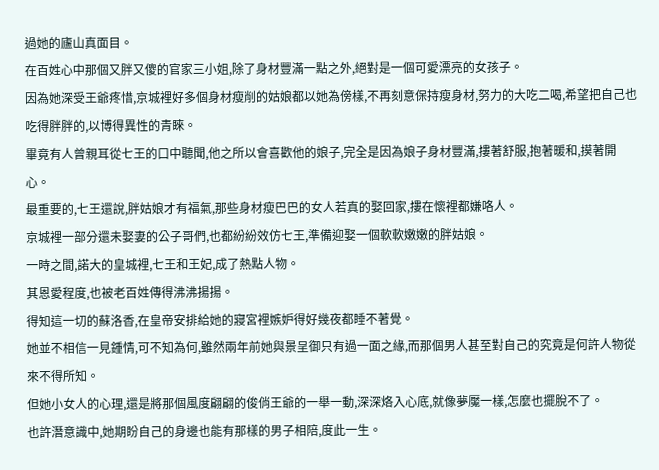過她的廬山真面目。
在百姓心中那個又胖又傻的官家三小姐,除了身材豐滿一點之外,絕對是一個可愛漂亮的女孩子。
因為她深受王爺疼惜,京城裡好多個身材瘦削的姑娘都以她為傍樣,不再刻意保持瘦身材,努力的大吃二喝,希望把自己也吃得胖胖的,以博得異性的青睞。
畢竟有人曾親耳從七王的口中聽聞,他之所以會喜歡他的娘子,完全是因為娘子身材豐滿,摟著舒服,抱著暖和,摸著開心。
最重要的,七王還說,胖姑娘才有福氣,那些身材瘦巴巴的女人若真的娶回家,摟在懷裡都嫌咯人。
京城裡一部分還未娶妻的公子哥們,也都紛紛效仿七王,準備迎娶一個軟軟嫩嫩的胖姑娘。
一時之間,諾大的皇城裡,七王和王妃,成了熱點人物。
其恩愛程度,也被老百姓傳得沸沸揚揚。
得知這一切的蘇洛香,在皇帝安排給她的寢宮裡嫉妒得好幾夜都睡不著覺。
她並不相信一見鍾情,可不知為何,雖然兩年前她與景呈御只有過一面之緣,而那個男人甚至對自己的究竟是何許人物從來不得所知。
但她小女人的心理,還是將那個風度翩翩的俊俏王爺的一舉一動,深深烙入心底,就像夢魘一樣,怎麼也擺脫不了。
也許潛意識中,她期盼自己的身邊也能有那樣的男子相陪,度此一生。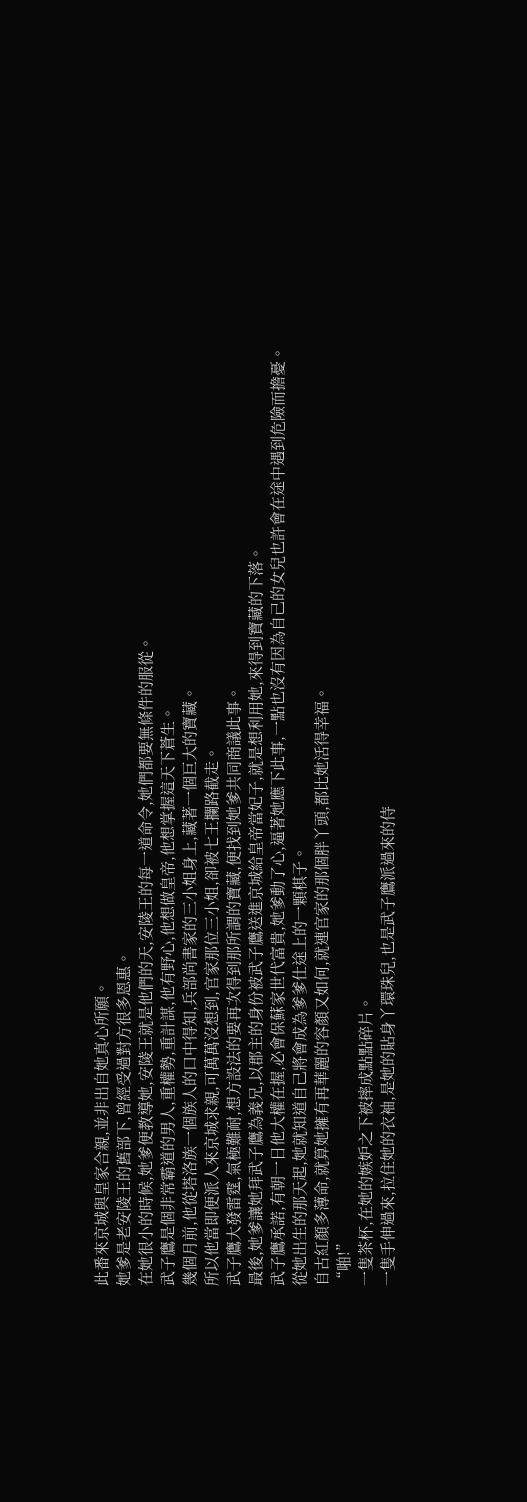此番來京城與皇家合親,並非出自她真心所願。
她爹是老安陵王的舊部下,曾經受過對方很多恩惠。
在她很小的時候,她爹便教導她,安陵王就是他們的天,安陵王的每一道命令,她們都要無條件的服從。
武子鷹是個非常霸道的男人,重權勢,重計謀,他有野心,他想做皇帝,他想掌握這天下蒼生。
幾個月前,他從塔洛族一個族人的口中得知,兵部尚書家的三小姐身上,藏著一個巨大的寶藏。
所以他當即便派人來京城求親,可萬萬沒想到,官家那位三小姐,卻被七王攔路截走。
武子鷹大發雷霆,氣極難耐,想方設法的要再次得到那所謂的寶藏,便找到她爹共同商議此事。
最後,她爹讓她拜武子鷹為義兄,以郡主的身份被武子鷹送進京城給皇帝當妃子,就是想利用她,來得到寶藏的下落。
武子鷹承諾,有朝一日他大權在握,必會保蘇家世代富貴,她爹動了心,逼著她應下此事,一點也沒有因為自己的女兒也許會在途中遇到危險而擔憂。
從她出生的那天起,她就知道自己將會成為爹爹仕途上的一顆棋子。
自古紅顏多薄命,就算她擁有再華麗的容顏又如何,就連官家的那個胖丫頭,都比她活得幸福。
“啪!”
一隻茶杯,在她的嫉妒之下被摔成點點碎片。
一隻手伸過來,拉住她的衣袖,是她的貼身丫環珠兒,也是武子鷹派過來的侍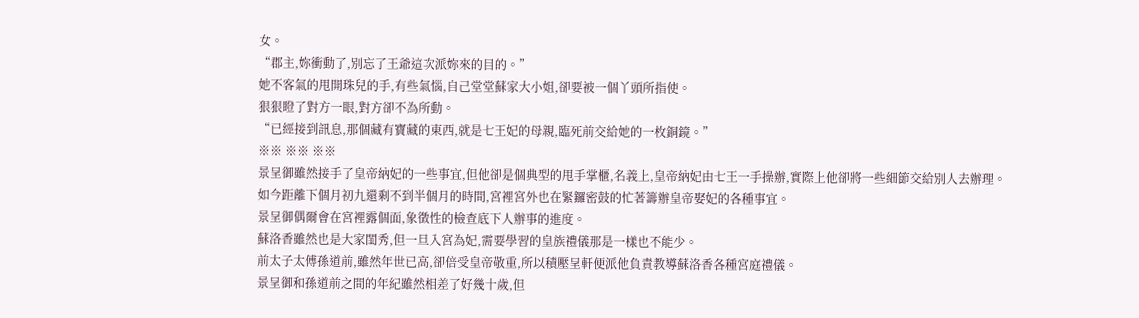女。
“郡主,妳衝動了,別忘了王爺這次派妳來的目的。”
她不客氣的甩開珠兒的手,有些氣惱,自己堂堂蘇家大小姐,卻要被一個丫頭所指使。
狠狠瞪了對方一眼,對方卻不為所動。
“已經接到訊息,那個藏有寶藏的東西,就是七王妃的母親,臨死前交給她的一枚銅鏡。”
※※ ※※ ※※
景呈御雖然接手了皇帝納妃的一些事宜,但他卻是個典型的甩手掌櫃,名義上,皇帝納妃由七王一手操辦,實際上他卻將一些細節交給別人去辦理。
如今距離下個月初九還剩不到半個月的時間,宮裡宮外也在緊鑼密鼓的忙著籌辦皇帝娶妃的各種事宜。
景呈御偶爾會在宮裡露個面,象徵性的檢查底下人辦事的進度。
蘇洛香雖然也是大家閨秀,但一旦入宮為妃,需要學習的皇族禮儀那是一樣也不能少。
前太子太傅孫道前,雖然年世已高,卻倍受皇帝敬重,所以積壓呈軒便派他負責教導蘇洛香各種宮庭禮儀。
景呈御和孫道前之間的年紀雖然相差了好幾十歲,但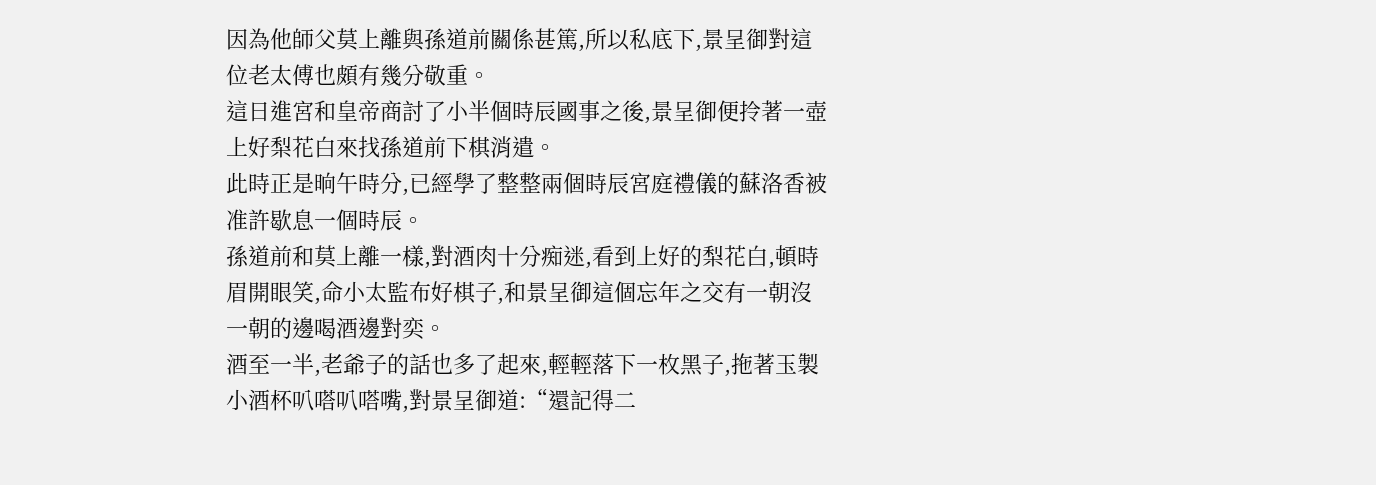因為他師父莫上離與孫道前關係甚篤,所以私底下,景呈御對這位老太傅也頗有幾分敬重。
這日進宮和皇帝商討了小半個時辰國事之後,景呈御便拎著一壺上好梨花白來找孫道前下棋消遣。
此時正是晌午時分,已經學了整整兩個時辰宮庭禮儀的蘇洛香被准許歇息一個時辰。
孫道前和莫上離一樣,對酒肉十分痴迷,看到上好的梨花白,頓時眉開眼笑,命小太監布好棋子,和景呈御這個忘年之交有一朝沒一朝的邊喝酒邊對奕。
酒至一半,老爺子的話也多了起來,輕輕落下一枚黑子,拖著玉製小酒杯叭嗒叭嗒嘴,對景呈御道:“還記得二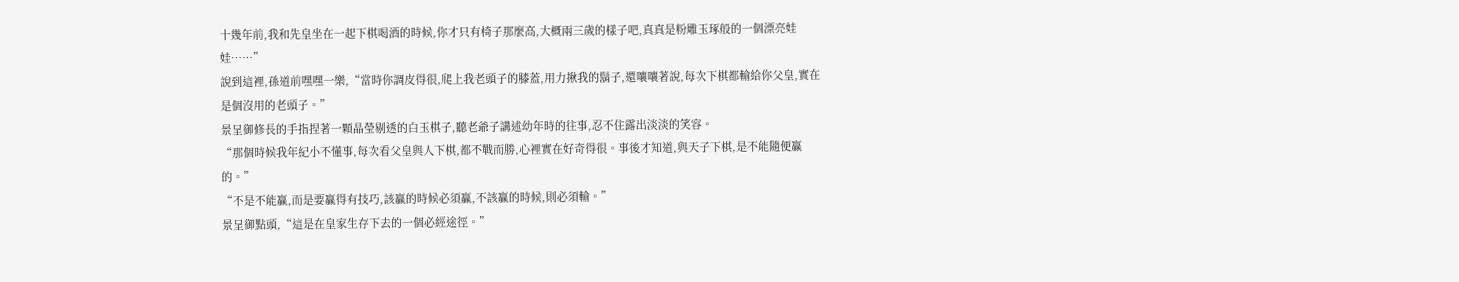十幾年前,我和先皇坐在一起下棋喝酒的時候,你才只有椅子那麼高,大概兩三歲的樣子吧,真真是粉雕玉琢般的一個漂亮娃娃……”
說到這裡,孫道前嘿嘿一樂,“當時你調皮得很,爬上我老頭子的膝蓋,用力揪我的鬍子,還嚷嚷著說,每次下棋都輸給你父皇,實在是個沒用的老頭子。”
景呈御修長的手指捏著一顆晶瑩剔透的白玉棋子,聽老爺子講述幼年時的往事,忍不住露出淡淡的笑容。
“那個時候我年紀小不懂事,每次看父皇與人下棋,都不戰而勝,心裡實在好奇得很。事後才知道,與天子下棋,是不能隨便贏的。”
“不是不能贏,而是要贏得有技巧,該贏的時候必須贏,不該贏的時候,則必須輸。”
景呈御點頭,“這是在皇家生存下去的一個必經途徑。”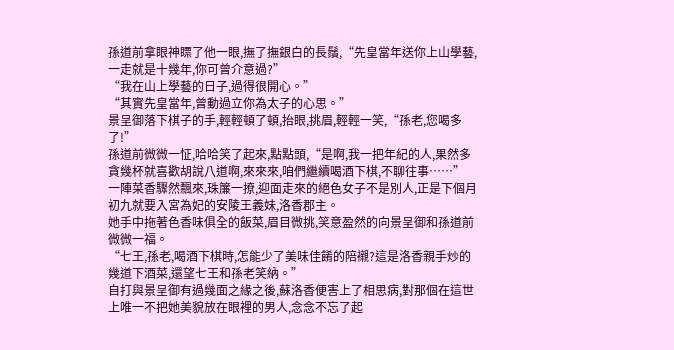孫道前拿眼神瞟了他一眼,撫了撫銀白的長鬚,“先皇當年送你上山學藝,一走就是十幾年,你可曾介意過?”
“我在山上學藝的日子,過得很開心。”
“其實先皇當年,曾動過立你為太子的心思。”
景呈御落下棋子的手,輕輕頓了頓,抬眼,挑眉,輕輕一笑,“孫老,您喝多了!”
孫道前微微一怔,哈哈笑了起來,點點頭,“是啊,我一把年紀的人,果然多貪幾杯就喜歡胡說八道啊,來來來,咱們繼續喝酒下棋,不聊往事……”
一陣菜香驟然飄來,珠簾一撩,迎面走來的絕色女子不是別人,正是下個月初九就要入宮為妃的安陵王義妹,洛香郡主。
她手中拖著色香味俱全的飯菜,眉目微挑,笑意盈然的向景呈御和孫道前微微一福。
“七王,孫老,喝酒下棋時,怎能少了美味佳餚的陪襯?這是洛香親手炒的幾道下酒菜,還望七王和孫老笑納。”
自打與景呈御有過幾面之緣之後,蘇洛香便害上了相思病,對那個在這世上唯一不把她美貌放在眼裡的男人,念念不忘了起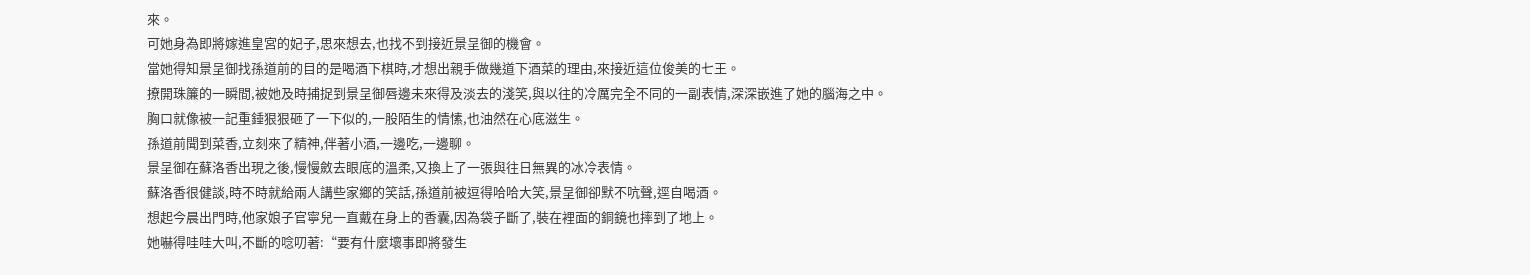來。
可她身為即將嫁進皇宮的妃子,思來想去,也找不到接近景呈御的機會。
當她得知景呈御找孫道前的目的是喝酒下棋時,才想出親手做幾道下酒菜的理由,來接近這位俊美的七王。
撩開珠簾的一瞬間,被她及時捕捉到景呈御唇邊未來得及淡去的淺笑,與以往的冷厲完全不同的一副表情,深深嵌進了她的腦海之中。
胸口就像被一記重錘狠狠砸了一下似的,一股陌生的情愫,也油然在心底滋生。
孫道前聞到菜香,立刻來了精神,伴著小酒,一邊吃,一邊聊。
景呈御在蘇洛香出現之後,慢慢斂去眼底的溫柔,又換上了一張與往日無異的冰冷表情。
蘇洛香很健談,時不時就給兩人講些家鄉的笑話,孫道前被逗得哈哈大笑,景呈御卻默不吭聲,逕自喝酒。
想起今晨出門時,他家娘子官寧兒一直戴在身上的香囊,因為袋子斷了,裝在裡面的銅鏡也摔到了地上。
她嚇得哇哇大叫,不斷的唸叨著:“要有什麼壞事即將發生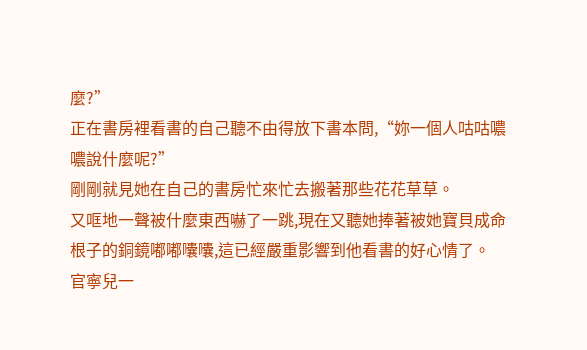麼?”
正在書房裡看書的自己聽不由得放下書本問,“妳一個人咕咕噥噥說什麼呢?”
剛剛就見她在自己的書房忙來忙去搬著那些花花草草。
又哐地一聲被什麼東西嚇了一跳,現在又聽她捧著被她寶貝成命根子的銅鏡嘟嘟囔囔,這已經嚴重影響到他看書的好心情了。
官寧兒一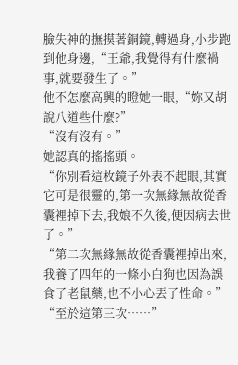臉失神的撫摸著銅鏡,轉過身,小步跑到他身邊,“王爺,我覺得有什麼禍事,就要發生了。”
他不怎麼高興的瞪她一眼,“妳又胡說八道些什麼?”
“沒有沒有。”
她認真的搖搖頭。
“你別看這枚鏡子外表不起眼,其實它可是很靈的,第一次無緣無故從香囊裡掉下去,我娘不久後,便因病去世了。”
“第二次無緣無故從香囊裡掉出來,我養了四年的一條小白狗也因為誤食了老鼠藥,也不小心丟了性命。”
“至於這第三次……”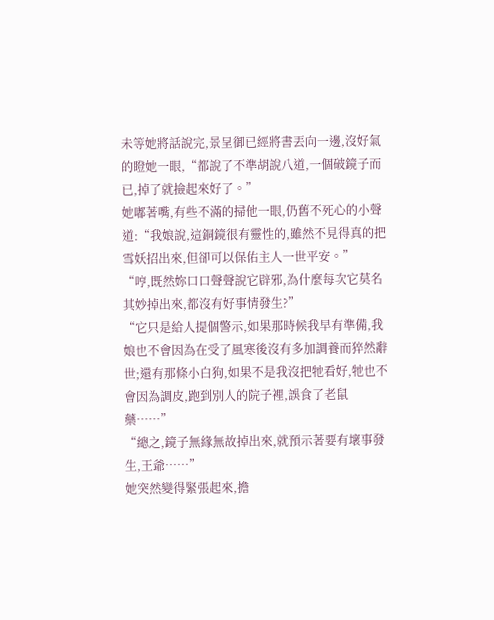未等她將話說完,景呈御已經將書丟向一邊,沒好氣的瞪她一眼,“都說了不準胡說八道,一個破鏡子而已,掉了就撿起來好了。”
她嘟著嘴,有些不滿的掃他一眼,仍舊不死心的小聲道:“我娘說,這銅鏡很有靈性的,雖然不見得真的把雪妖招出來,但卻可以保佑主人一世平安。”
“哼,既然妳口口聲聲說它辟邪,為什麼每次它莫名其妙掉出來,都沒有好事情發生?”
“它只是給人提個警示,如果那時候我早有準備,我娘也不會因為在受了風寒後沒有多加調養而猝然辭世;還有那條小白狗,如果不是我沒把牠看好,牠也不會因為調皮,跑到別人的院子裡,誤食了老鼠藥……”
“總之,鏡子無緣無故掉出來,就預示著要有壞事發生,王爺……”
她突然變得緊張起來,擔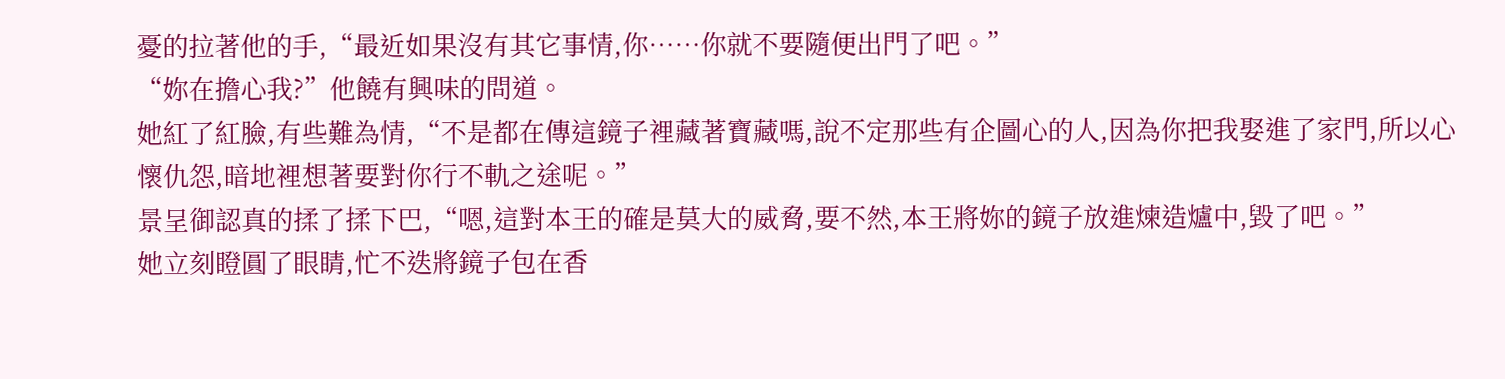憂的拉著他的手,“最近如果沒有其它事情,你……你就不要隨便出門了吧。”
“妳在擔心我?”他饒有興味的問道。
她紅了紅臉,有些難為情,“不是都在傳這鏡子裡藏著寶藏嗎,說不定那些有企圖心的人,因為你把我娶進了家門,所以心懷仇怨,暗地裡想著要對你行不軌之途呢。”
景呈御認真的揉了揉下巴,“嗯,這對本王的確是莫大的威脅,要不然,本王將妳的鏡子放進煉造爐中,毀了吧。”
她立刻瞪圓了眼睛,忙不迭將鏡子包在香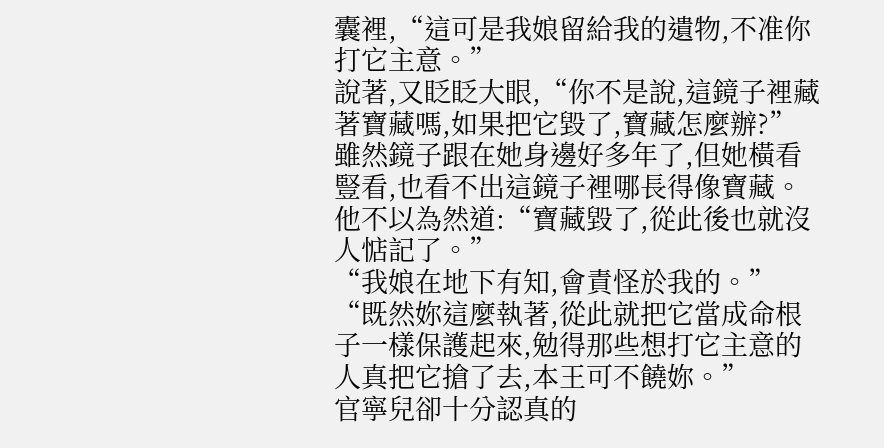囊裡,“這可是我娘留給我的遺物,不准你打它主意。”
說著,又眨眨大眼,“你不是說,這鏡子裡藏著寶藏嗎,如果把它毀了,寶藏怎麼辦?”
雖然鏡子跟在她身邊好多年了,但她橫看豎看,也看不出這鏡子裡哪長得像寶藏。
他不以為然道:“寶藏毀了,從此後也就沒人惦記了。”
“我娘在地下有知,會責怪於我的。”
“既然妳這麼執著,從此就把它當成命根子一樣保護起來,勉得那些想打它主意的人真把它搶了去,本王可不饒妳。”
官寧兒卻十分認真的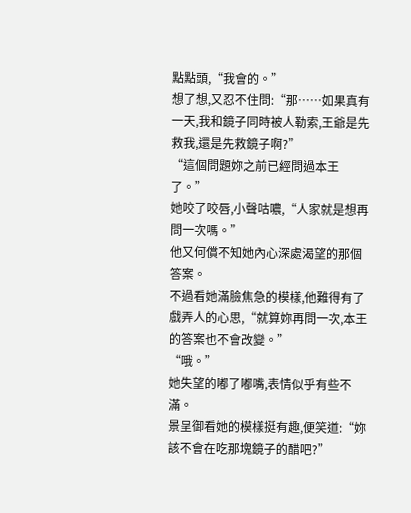點點頭,“我會的。”
想了想,又忍不住問:“那……如果真有一天,我和鏡子同時被人勒索,王爺是先救我,還是先救鏡子啊?”
“這個問題妳之前已經問過本王了。”
她咬了咬唇,小聲咕噥,“人家就是想再問一次嗎。”
他又何償不知她內心深處渴望的那個答案。
不過看她滿臉焦急的模樣,他難得有了戲弄人的心思,“就算妳再問一次,本王的答案也不會改變。”
“哦。”
她失望的嘟了嘟嘴,表情似乎有些不滿。
景呈御看她的模樣挺有趣,便笑道:“妳該不會在吃那塊鏡子的醋吧?”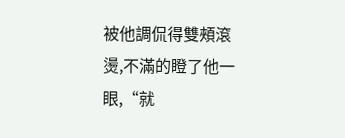被他調侃得雙頰滾燙,不滿的瞪了他一眼,“就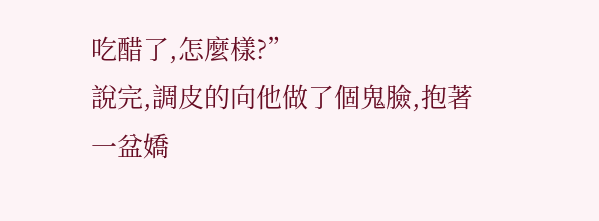吃醋了,怎麼樣?”
說完,調皮的向他做了個鬼臉,抱著一盆嬌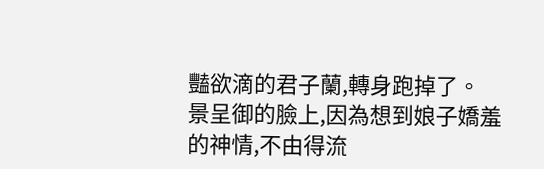豔欲滴的君子蘭,轉身跑掉了。
景呈御的臉上,因為想到娘子嬌羞的神情,不由得流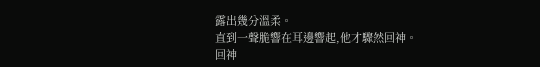露出幾分溫柔。
直到一聲脆響在耳邊響起,他才驟然回神。
回神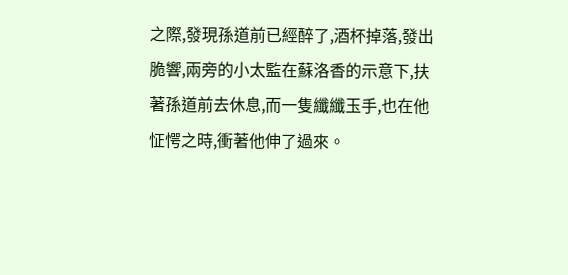之際,發現孫道前已經醉了,酒杯掉落,發出脆響,兩旁的小太監在蘇洛香的示意下,扶著孫道前去休息,而一隻纖纖玉手,也在他怔愕之時,衝著他伸了過來。